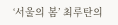‘서울의 봄’ 최루탄의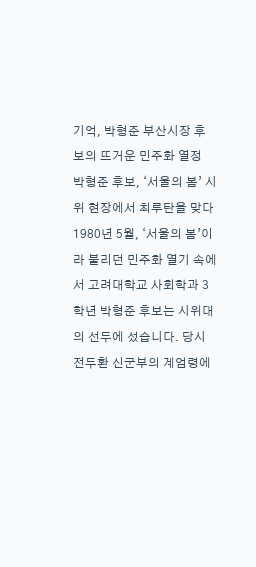기억, 박형준 부산시장 후보의 뜨거운 민주화 열정
박형준 후보, ‘서울의 봄’ 시위 현장에서 최루탄을 맞다
1980년 5월, ‘서울의 봄’이라 불리던 민주화 열기 속에서 고려대학교 사회학과 3학년 박형준 후보는 시위대의 선두에 섰습니다. 당시 전두환 신군부의 계엄령에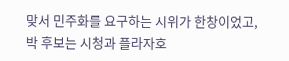맞서 민주화를 요구하는 시위가 한창이었고, 박 후보는 시청과 플라자호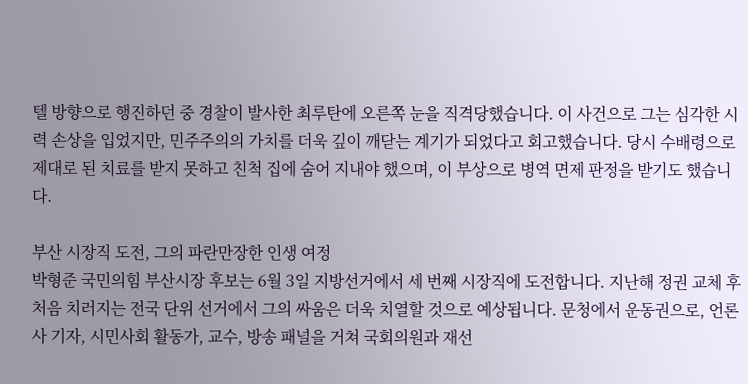텔 방향으로 행진하던 중 경찰이 발사한 최루탄에 오른쪽 눈을 직격당했습니다. 이 사건으로 그는 심각한 시력 손상을 입었지만, 민주주의의 가치를 더욱 깊이 깨닫는 계기가 되었다고 회고했습니다. 당시 수배령으로 제대로 된 치료를 받지 못하고 친척 집에 숨어 지내야 했으며, 이 부상으로 병역 면제 판정을 받기도 했습니다.

부산 시장직 도전, 그의 파란만장한 인생 여정
박형준 국민의힘 부산시장 후보는 6월 3일 지방선거에서 세 번째 시장직에 도전합니다. 지난해 정권 교체 후 처음 치러지는 전국 단위 선거에서 그의 싸움은 더욱 치열할 것으로 예상됩니다. 문청에서 운동권으로, 언론사 기자, 시민사회 활동가, 교수, 방송 패널을 거쳐 국회의원과 재선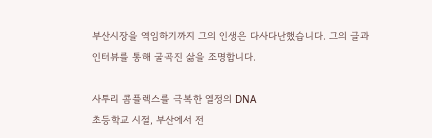부산시장을 역임하기까지 그의 인생은 다사다난했습니다. 그의 글과 인터뷰를 통해 굴곡진 삶을 조명합니다.

사투리 콤플렉스를 극복한 열정의 DNA
초등학교 시절, 부산에서 전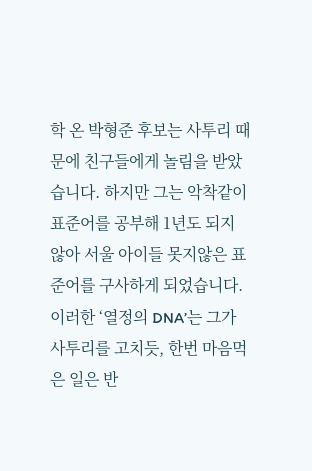학 온 박형준 후보는 사투리 때문에 친구들에게 놀림을 받았습니다. 하지만 그는 악착같이 표준어를 공부해 1년도 되지 않아 서울 아이들 못지않은 표준어를 구사하게 되었습니다. 이러한 ‘열정의 DNA’는 그가 사투리를 고치듯, 한번 마음먹은 일은 반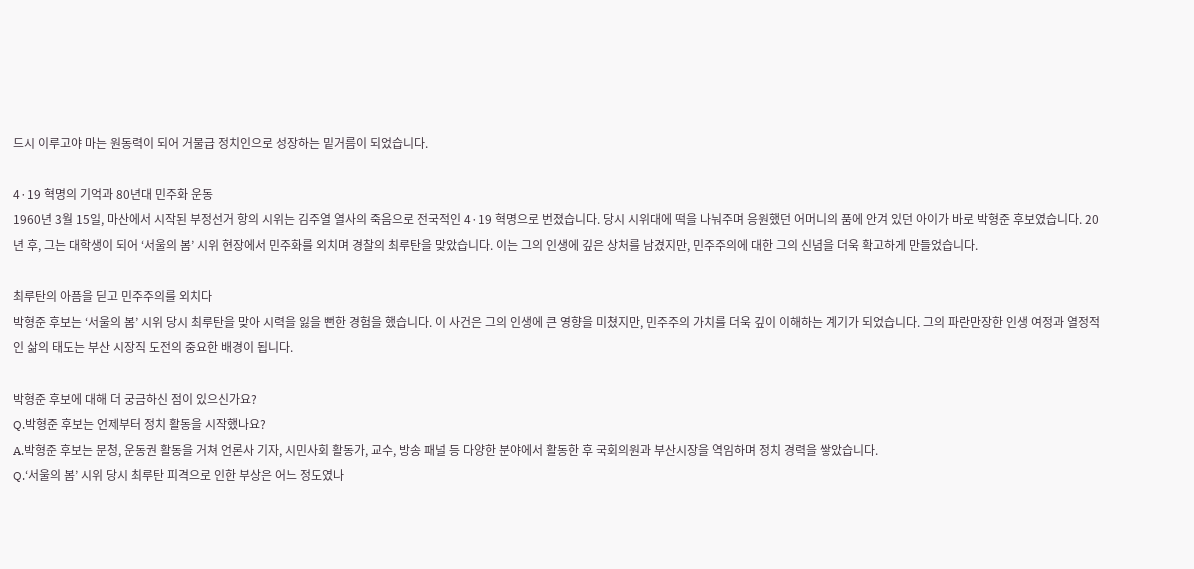드시 이루고야 마는 원동력이 되어 거물급 정치인으로 성장하는 밑거름이 되었습니다.

4·19 혁명의 기억과 80년대 민주화 운동
1960년 3월 15일, 마산에서 시작된 부정선거 항의 시위는 김주열 열사의 죽음으로 전국적인 4·19 혁명으로 번졌습니다. 당시 시위대에 떡을 나눠주며 응원했던 어머니의 품에 안겨 있던 아이가 바로 박형준 후보였습니다. 20년 후, 그는 대학생이 되어 ‘서울의 봄’ 시위 현장에서 민주화를 외치며 경찰의 최루탄을 맞았습니다. 이는 그의 인생에 깊은 상처를 남겼지만, 민주주의에 대한 그의 신념을 더욱 확고하게 만들었습니다.

최루탄의 아픔을 딛고 민주주의를 외치다
박형준 후보는 ‘서울의 봄’ 시위 당시 최루탄을 맞아 시력을 잃을 뻔한 경험을 했습니다. 이 사건은 그의 인생에 큰 영향을 미쳤지만, 민주주의 가치를 더욱 깊이 이해하는 계기가 되었습니다. 그의 파란만장한 인생 여정과 열정적인 삶의 태도는 부산 시장직 도전의 중요한 배경이 됩니다.

박형준 후보에 대해 더 궁금하신 점이 있으신가요?
Q.박형준 후보는 언제부터 정치 활동을 시작했나요?
A.박형준 후보는 문청, 운동권 활동을 거쳐 언론사 기자, 시민사회 활동가, 교수, 방송 패널 등 다양한 분야에서 활동한 후 국회의원과 부산시장을 역임하며 정치 경력을 쌓았습니다.
Q.‘서울의 봄’ 시위 당시 최루탄 피격으로 인한 부상은 어느 정도였나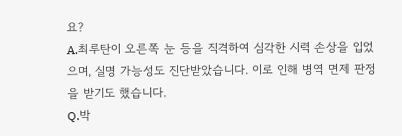요?
A.최루탄이 오른쪽 눈 등을 직격하여 심각한 시력 손상을 입었으며, 실명 가능성도 진단받았습니다. 이로 인해 병역 면제 판정을 받기도 했습니다.
Q.박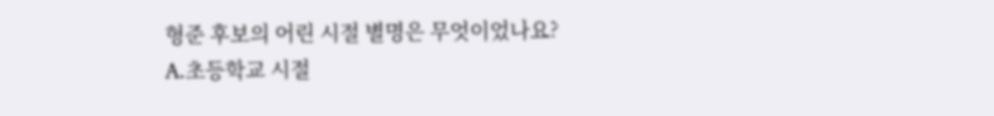형준 후보의 어린 시절 별명은 무엇이었나요?
A.초등학교 시절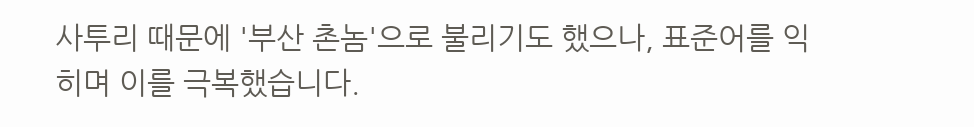사투리 때문에 '부산 촌놈'으로 불리기도 했으나, 표준어를 익히며 이를 극복했습니다.